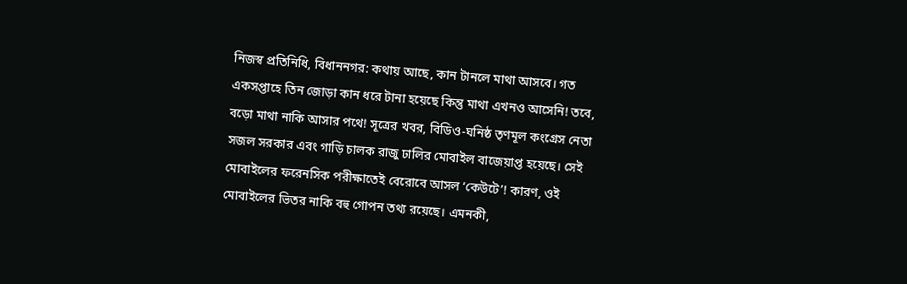নিজস্ব প্রতিনিধি, বিধাননগর: কথায় আছে, কান টানলে মাথা আসবে। গত একসপ্তাহে তিন জোড়া কান ধরে টানা হয়েছে কিন্তু মাথা এখনও আসেনি! তবে, বড়ো মাথা নাকি আসার পথে! সূত্রের খবর, বিডিও-ঘনিষ্ঠ তৃণমূল কংগ্রেস নেতা সজল সরকার এবং গাড়ি চালক রাজু ঢালির মোবাইল বাজেয়াপ্ত হয়েছে। সেই মোবাইলের ফরেনসিক পরীক্ষাতেই বেরোবে আসল ‘কেউটে’! কারণ, ওই মোবাইলের ভিতর নাকি বহু গোপন তথ্য রয়েছে। এমনকী,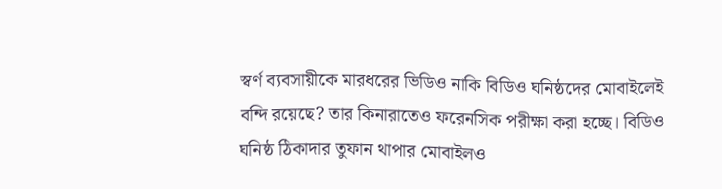স্বর্ণ ব্যবসায়ীকে মারধরের ভিডিও নাকি বিডিও ঘনিষ্ঠদের মোবাইলেই বন্দি রয়েছে? তার কিনারাতেও ফরেনসিক পরীক্ষা করা হচ্ছে। বিডিও ঘনিষ্ঠ ঠিকাদার তুফান থাপার মোবাইলও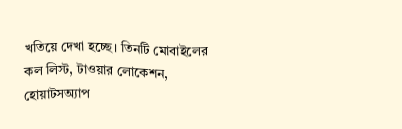খতিয়ে দেখা হচ্ছে। তিনটি মোবাইলের কল লিস্ট, টাওয়ার লোকেশন, হোয়াটসঅ্যাপ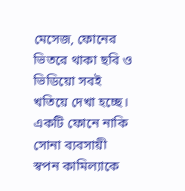মেসেজ, ফোনের ভিতরে থাকা ছবি ও ভিডিয়ো সবই খতিয়ে দেখা হচ্ছে।
একটি ফোনে নাকি সোনা ব্যবসায়ী স্বপন কামিল্যাকে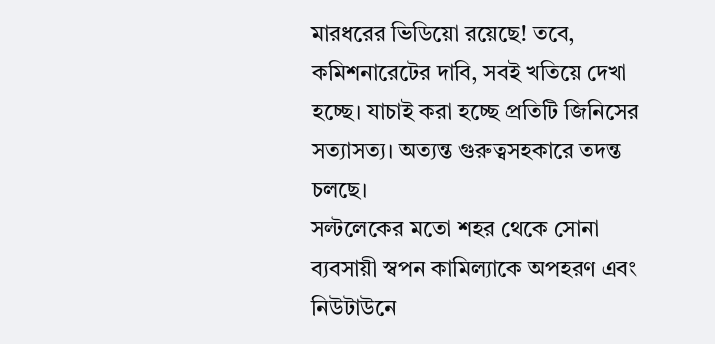মারধরের ভিডিয়ো রয়েছে! তবে, কমিশনারেটের দাবি, সবই খতিয়ে দেখা হচ্ছে। যাচাই করা হচ্ছে প্রতিটি জিনিসের সত্যাসত্য। অত্যন্ত গুরুত্বসহকারে তদন্ত চলছে।
সল্টলেকের মতো শহর থেকে সোনা ব্যবসায়ী স্বপন কামিল্যাকে অপহরণ এবং নিউটাউনে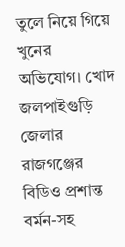তুলে নিয়ে গিয়ে খুনের অভিযোগ। খোদ জলপাইগুড়ি জেলার রাজগঞ্জের বিডিও প্রশান্ত বর্মন-সহ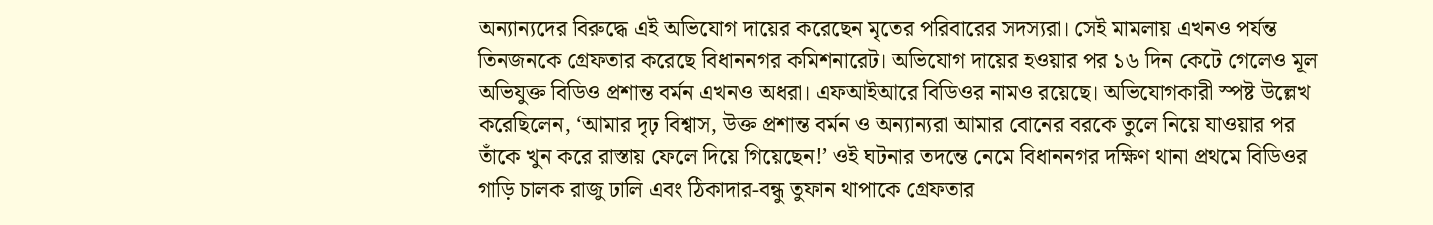অন্যান্যদের বিরুদ্ধে এই অভিযোগ দায়ের করেছেন মৃতের পরিবারের সদস্যরা। সেই মামলায় এখনও পর্যন্ত তিনজনকে গ্রেফতার করেছে বিধাননগর কমিশনারেট। অভিযোগ দায়ের হওয়ার পর ১৬ দিন কেটে গেলেও মূল অভিযুক্ত বিডিও প্রশান্ত বর্মন এখনও অধরা। এফআইআরে বিডিওর নামও রয়েছে। অভিযোগকারী স্পষ্ট উল্লেখ করেছিলেন, ‘আমার দৃঢ় বিশ্বাস, উক্ত প্রশান্ত বর্মন ও অন্যান্যরা আমার বোনের বরকে তুলে নিয়ে যাওয়ার পর তাঁকে খুন করে রাস্তায় ফেলে দিয়ে গিয়েছেন!’ ওই ঘটনার তদন্তে নেমে বিধাননগর দক্ষিণ থানা প্রথমে বিডিওর গাড়ি চালক রাজু ঢালি এবং ঠিকাদার-বন্ধু তুফান থাপাকে গ্রেফতার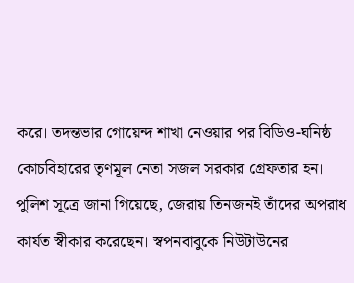করে। তদন্তভার গোয়েন্দ শাখা নেওয়ার পর বিডিও-ঘনিষ্ঠ কোচবিহারের তৃণমূল নেতা সজল সরকার গ্রেফতার হন। পুলিশ সূত্রে জানা গিয়েছে, জেরায় তিনজনই তাঁদের অপরাধ কার্যত স্বীকার করেছেন। স্বপনবাবুকে নিউটাউনের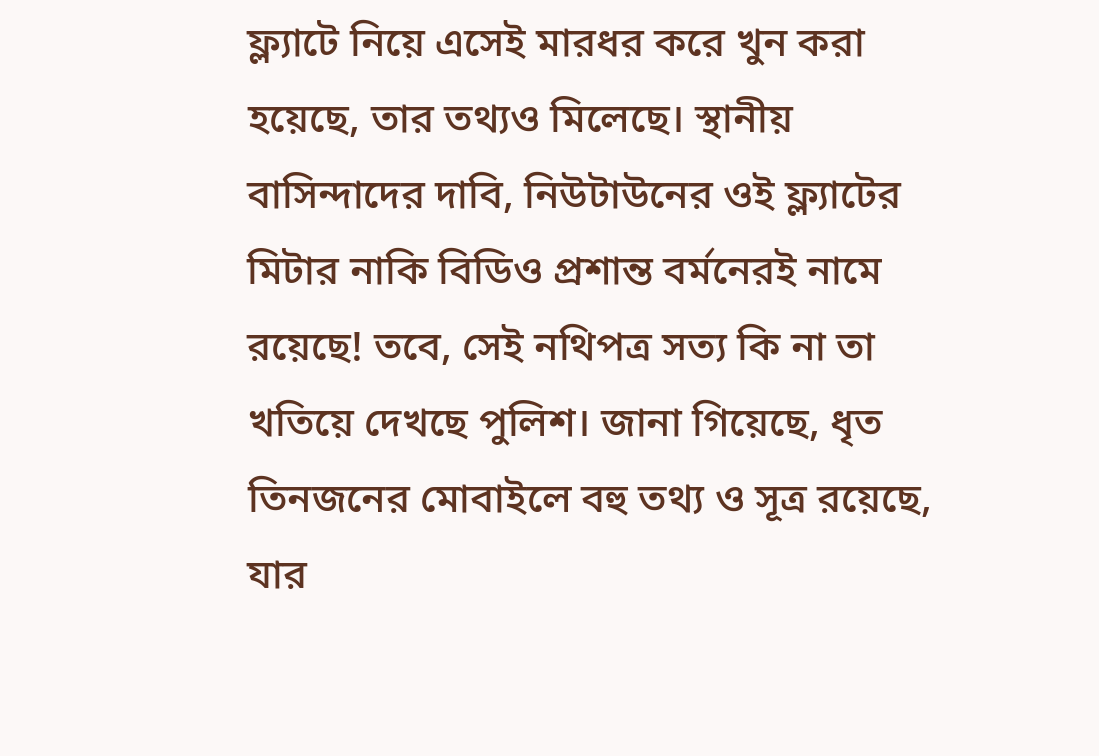ফ্ল্যাটে নিয়ে এসেই মারধর করে খুন করা হয়েছে, তার তথ্যও মিলেছে। স্থানীয় বাসিন্দাদের দাবি, নিউটাউনের ওই ফ্ল্যাটের মিটার নাকি বিডিও প্রশান্ত বর্মনেরই নামে রয়েছে! তবে, সেই নথিপত্র সত্য কি না তা খতিয়ে দেখছে পুলিশ। জানা গিয়েছে, ধৃত তিনজনের মোবাইলে বহু তথ্য ও সূত্র রয়েছে, যার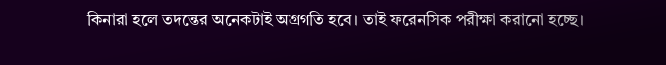কিনারা হলে তদন্তের অনেকটাই অগ্রগতি হবে। তাই ফরেনসিক পরীক্ষা করানো হচ্ছে।